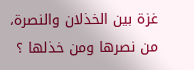غزة بين الخذلان والنصرة، من نصرها ومن خذلها ؟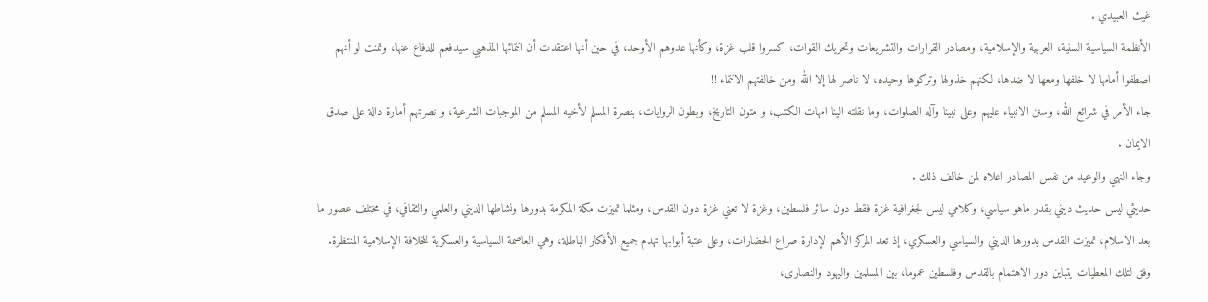غيث العبيدي .
الأنظمة السياسية السنية، العربية والإسلامية، ومصادر القرارات والتشريعات وتحريك القوات، كسروا قلب غزة، وكأنها عدوهم الأوحد، في حين أنها اعتقدت أن انتمائها المذهبي سيدفعم للدفاع عنها، وتمنت لو أنهم اصطفوا أمامها لا خلفها ومعها لا ضدها، لكنهم خذولها وتركوها وحيده، لا ناصر لها إلا الله ومن خالفتهم الانتماء !!
جاء الأمر في شرائع الله، وسنن الانبياء عليهم وعلى نبينا وآله الصلوات، وما نقلته الينا امهات الكتب، و متون التاريخ، وبطون الروايات، بنصرة المسلم لأخيه المسلم من الموجبات الشرعية، و نصرتهم أمارة دالة على صدق الايمان .
وجاء النهي والوعيد من نفس المصادر اعلاه لمن خالف ذلك .
حديثي ليس حديث ديني بقدر ماهو سياسي، وكلامي ليس لجغرافية غزة فقط دون سائر فلسطين، وغزة لا تعني غزة دون القدس، ومثلما تميزت مكة المكرمة بدورها ونشاطها الديني والعلمي والثقافي، في مختلف عصور ما بعد الاسلام، تميزت القدس بدورها الديني والسياسي والعسكري، إذ تعد المركز الأهم لإدارة صراع الحضارات، وعلى عتبة أبوابها تهدم جميع الأفكار الباطلة، وهي العاصمة السياسية والعسكرية للخلافة الإسلامية المنتظرة.
وفق لتلك المعطيات يتباين دور الاهتمام بالقدس وفلسطين عموما، بين المسلمين واليهود والنصارى،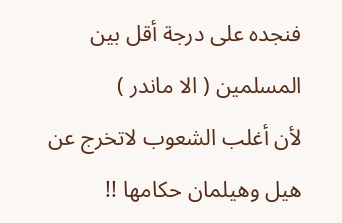فنجده على درجة أقل بين المسلمين ( الا ماندر )
لأن أغلب الشعوب لاتخرج عن هيل وهيلمان حكامها !!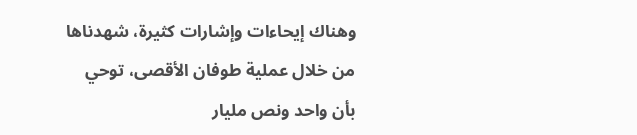وهناك إيحاءات وإشارات كثيرة، شهدناها من خلال عملية طوفان الأقصى، توحي بأن واحد ونص مليار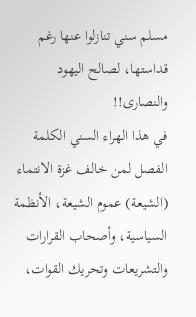مسلم سني تنازلوا عنها رغم قداستها، لصالح اليهود والنصارى!!
في هذا الهراء السني الكلمة الفصل لمن خالف غزة الانتماء (الشيعة) عموم الشيعة، الأنظمة السياسية، وأصحاب القرارات والتشريعات وتحريك القوات،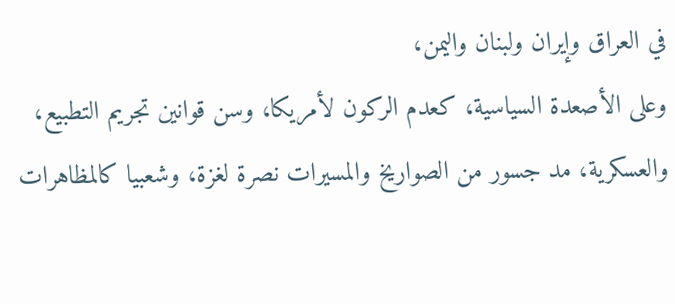في العراق وإيران ولبنان واليمن،
وعلى الأصعدة السياسية، كعدم الركون لأمريكا، وسن قوانين تجريم التطبيع، والعسكرية، مد جسور من الصواريخ والمسيرات نصرة لغزة، وشعبيا كالمظاهرات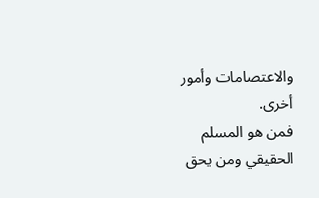والاعتصامات وأمور أخرى.
فمن هو المسلم الحقيقي ومن يحق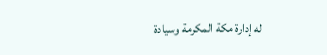له إدارة مكة المكرمة وسيادة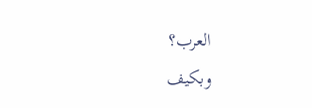العرب؟
وبكيف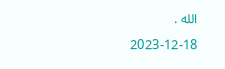الله .
2023-12-18